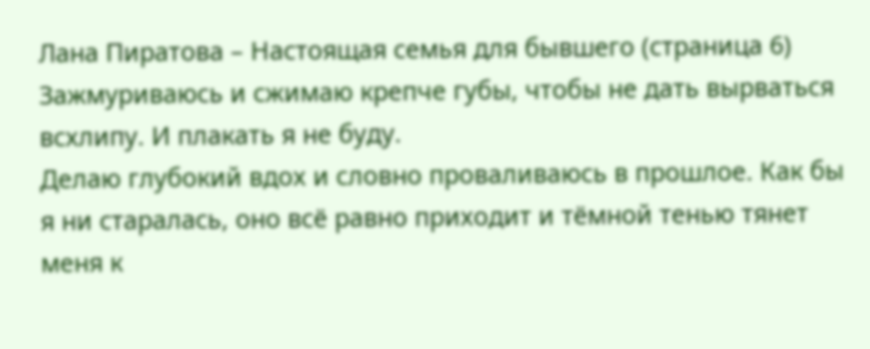Лана Пиратова – Настоящая семья для бывшего (страница 6)
Зажмуриваюсь и сжимаю крепче губы, чтобы не дать вырваться всхлипу. И плакать я не буду.
Делаю глубокий вдох и словно проваливаюсь в прошлое. Как бы я ни старалась, оно всё равно приходит и тёмной тенью тянет меня к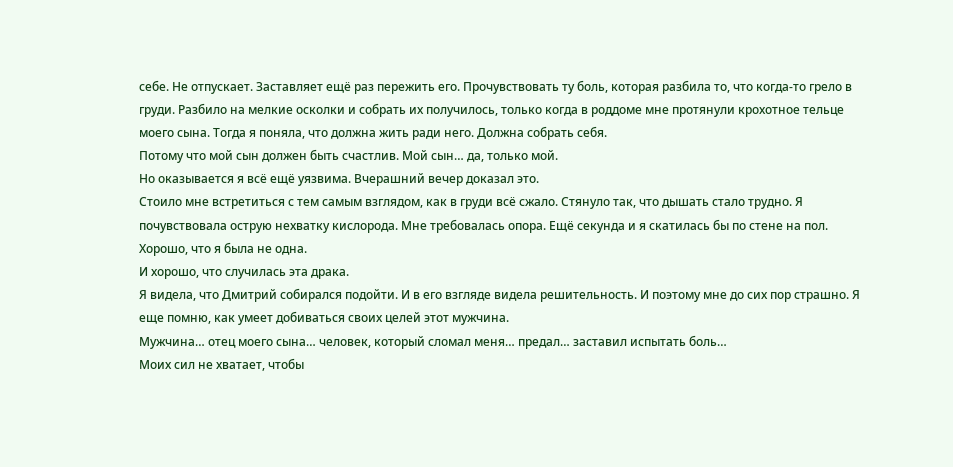себе. Не отпускает. Заставляет ещё раз пережить его. Прочувствовать ту боль, которая разбила то, что когда-то грело в груди. Разбило на мелкие осколки и собрать их получилось, только когда в роддоме мне протянули крохотное тельце моего сына. Тогда я поняла, что должна жить ради него. Должна собрать себя.
Потому что мой сын должен быть счастлив. Мой сын… да, только мой.
Но оказывается я всё ещё уязвима. Вчерашний вечер доказал это.
Стоило мне встретиться с тем самым взглядом, как в груди всё сжало. Стянуло так, что дышать стало трудно. Я почувствовала острую нехватку кислорода. Мне требовалась опора. Ещё секунда и я скатилась бы по стене на пол. Хорошо, что я была не одна.
И хорошо, что случилась эта драка.
Я видела, что Дмитрий собирался подойти. И в его взгляде видела решительность. И поэтому мне до сих пор страшно. Я еще помню, как умеет добиваться своих целей этот мужчина.
Мужчина… отец моего сына… человек, который сломал меня… предал… заставил испытать боль…
Моих сил не хватает, чтобы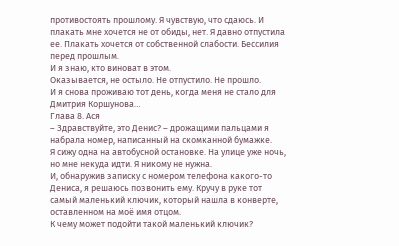противостоять прошлому. Я чувствую, что сдаюсь. И плакать мне хочется не от обиды, нет. Я давно отпустила ее. Плакать хочется от собственной слабости. Бессилия перед прошлым.
И я знаю, кто виноват в этом.
Оказывается, не остыло. Не отпустило. Не прошло.
И я снова проживаю тот день, когда меня не стало для Дмитрия Коршунова…
Глава 8. Ася
– Здравствуйте, это Денис? – дрожащими пальцами я набрала номер, написанный на скомканной бумажке.
Я сижу одна на автобусной остановке. На улице уже ночь, но мне некуда идти. Я никому не нужна.
И, обнаружив записку с номером телефона какого-то Дениса, я решаюсь позвонить ему. Кручу в руке тот самый маленький ключик, который нашла в конверте, оставленном на моё имя отцом.
К чему может подойти такой маленький ключик?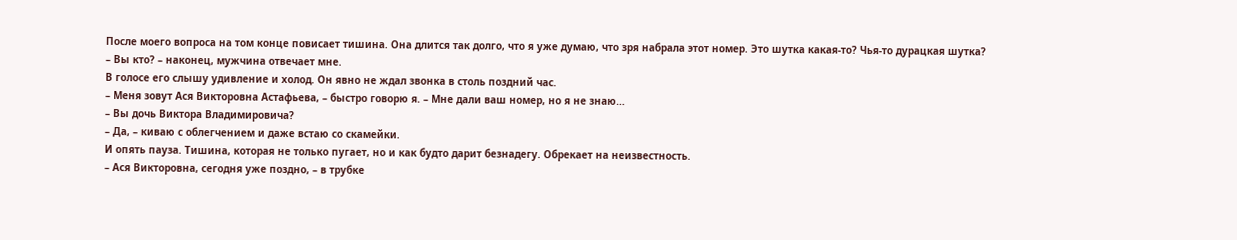После моего вопроса на том конце повисает тишина. Она длится так долго, что я уже думаю, что зря набрала этот номер. Это шутка какая-то? Чья-то дурацкая шутка?
– Вы кто? – наконец, мужчина отвечает мне.
В голосе его слышу удивление и холод. Он явно не ждал звонка в столь поздний час.
– Меня зовут Ася Викторовна Астафьева, – быстро говорю я. – Мне дали ваш номер, но я не знаю…
– Вы дочь Виктора Владимировича?
– Да, – киваю с облегчением и даже встаю со скамейки.
И опять пауза. Тишина, которая не только пугает, но и как будто дарит безнадегу. Обрекает на неизвестность.
– Ася Викторовна, сегодня уже поздно, – в трубке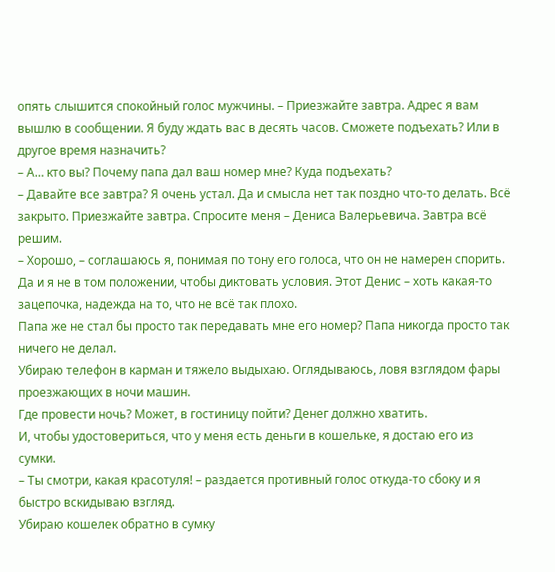опять слышится спокойный голос мужчины. – Приезжайте завтра. Адрес я вам вышлю в сообщении. Я буду ждать вас в десять часов. Сможете подъехать? Или в другое время назначить?
– А… кто вы? Почему папа дал ваш номер мне? Куда подъехать?
– Давайте все завтра? Я очень устал. Да и смысла нет так поздно что-то делать. Всё закрыто. Приезжайте завтра. Спросите меня – Дениса Валерьевича. Завтра всё решим.
– Хорошо, – соглашаюсь я, понимая по тону его голоса, что он не намерен спорить.
Да и я не в том положении, чтобы диктовать условия. Этот Денис – хоть какая-то зацепочка, надежда на то, что не всё так плохо.
Папа же не стал бы просто так передавать мне его номер? Папа никогда просто так ничего не делал.
Убираю телефон в карман и тяжело выдыхаю. Оглядываюсь, ловя взглядом фары проезжающих в ночи машин.
Где провести ночь? Может, в гостиницу пойти? Денег должно хватить.
И, чтобы удостовериться, что у меня есть деньги в кошельке, я достаю его из сумки.
– Ты смотри, какая красотуля! – раздается противный голос откуда-то сбоку и я быстро вскидываю взгляд.
Убираю кошелек обратно в сумку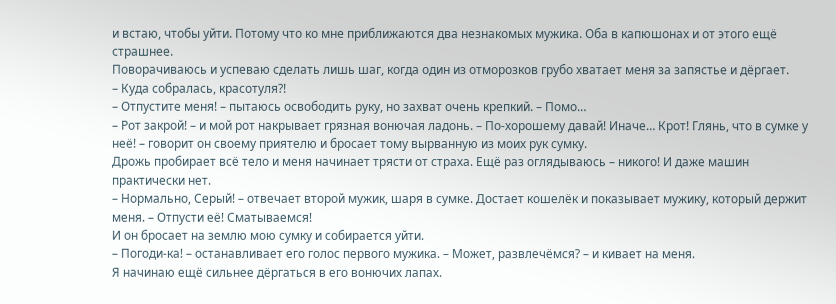и встаю, чтобы уйти. Потому что ко мне приближаются два незнакомых мужика. Оба в капюшонах и от этого ещё страшнее.
Поворачиваюсь и успеваю сделать лишь шаг, когда один из отморозков грубо хватает меня за запястье и дёргает.
– Куда собралась, красотуля?!
– Отпустите меня! – пытаюсь освободить руку, но захват очень крепкий. – Помо…
– Рот закрой! – и мой рот накрывает грязная вонючая ладонь. – По-хорошему давай! Иначе… Крот! Глянь, что в сумке у неё! – говорит он своему приятелю и бросает тому вырванную из моих рук сумку.
Дрожь пробирает всё тело и меня начинает трясти от страха. Ещё раз оглядываюсь – никого! И даже машин практически нет.
– Нормально, Серый! – отвечает второй мужик, шаря в сумке. Достает кошелёк и показывает мужику, который держит меня. – Отпусти её! Сматываемся!
И он бросает на землю мою сумку и собирается уйти.
– Погоди-ка! – останавливает его голос первого мужика. – Может, развлечёмся? – и кивает на меня.
Я начинаю ещё сильнее дёргаться в его вонючих лапах.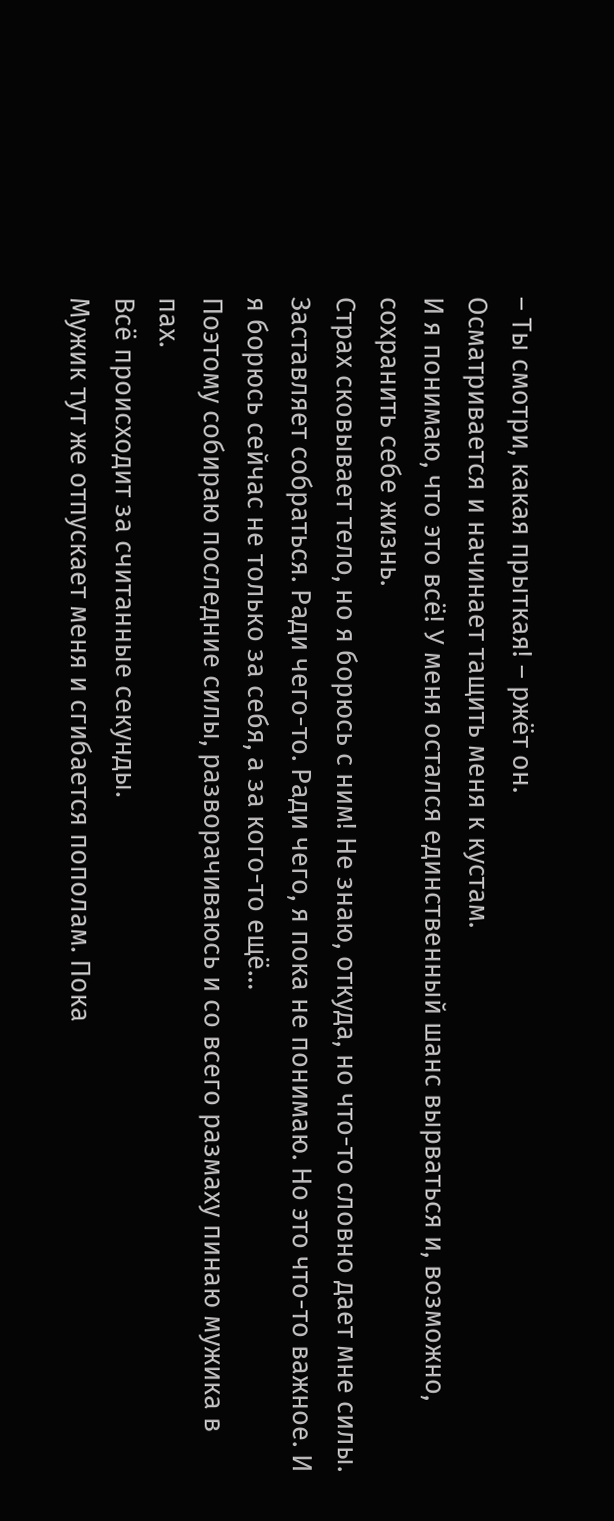– Ты смотри, какая прыткая! – ржёт он.
Осматривается и начинает тащить меня к кустам.
И я понимаю, что это всё! У меня остался единственный шанс вырваться и, возможно, сохранить себе жизнь.
Страх сковывает тело, но я борюсь с ним! Не знаю, откуда, но что-то словно дает мне силы. Заставляет собраться. Ради чего-то. Ради чего, я пока не понимаю. Но это что-то важное. И я борюсь сейчас не только за себя, а за кого-то ещё…
Поэтому собираю последние силы, разворачиваюсь и со всего размаху пинаю мужика в пах.
Всё происходит за считанные секунды.
Мужик тут же отпускает меня и сгибается пополам. Пока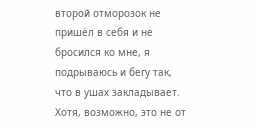второй отморозок не пришёл в себя и не бросился ко мне, я подрываюсь и бегу так, что в ушах закладывает. Хотя, возможно, это не от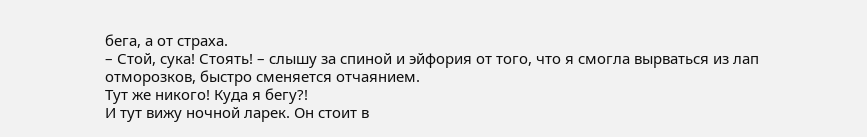бега, а от страха.
– Стой, сука! Стоять! – слышу за спиной и эйфория от того, что я смогла вырваться из лап отморозков, быстро сменяется отчаянием.
Тут же никого! Куда я бегу?!
И тут вижу ночной ларек. Он стоит в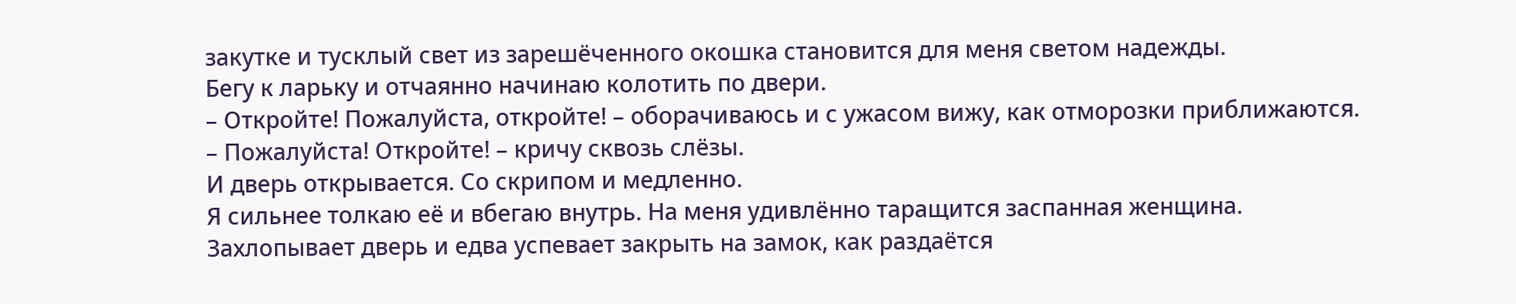закутке и тусклый свет из зарешёченного окошка становится для меня светом надежды.
Бегу к ларьку и отчаянно начинаю колотить по двери.
– Откройте! Пожалуйста, откройте! – оборачиваюсь и с ужасом вижу, как отморозки приближаются. – Пожалуйста! Откройте! – кричу сквозь слёзы.
И дверь открывается. Со скрипом и медленно.
Я сильнее толкаю её и вбегаю внутрь. На меня удивлённо таращится заспанная женщина. Захлопывает дверь и едва успевает закрыть на замок, как раздаётся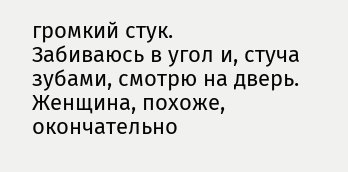громкий стук.
Забиваюсь в угол и, стуча зубами, смотрю на дверь.
Женщина, похоже, окончательно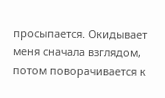просыпается. Окидывает меня сначала взглядом, потом поворачивается к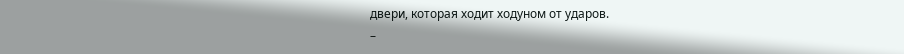двери, которая ходит ходуном от ударов.
–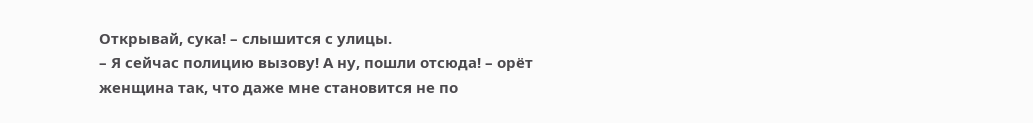Открывай, сука! – слышится с улицы.
– Я сейчас полицию вызову! А ну, пошли отсюда! – орёт женщина так, что даже мне становится не по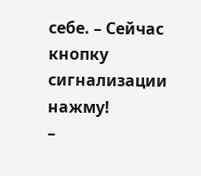себе. – Сейчас кнопку сигнализации нажму!
–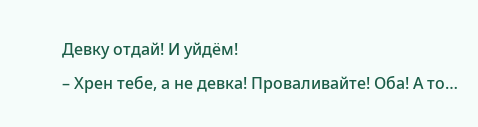Девку отдай! И уйдём!
– Хрен тебе, а не девка! Проваливайте! Оба! А то…